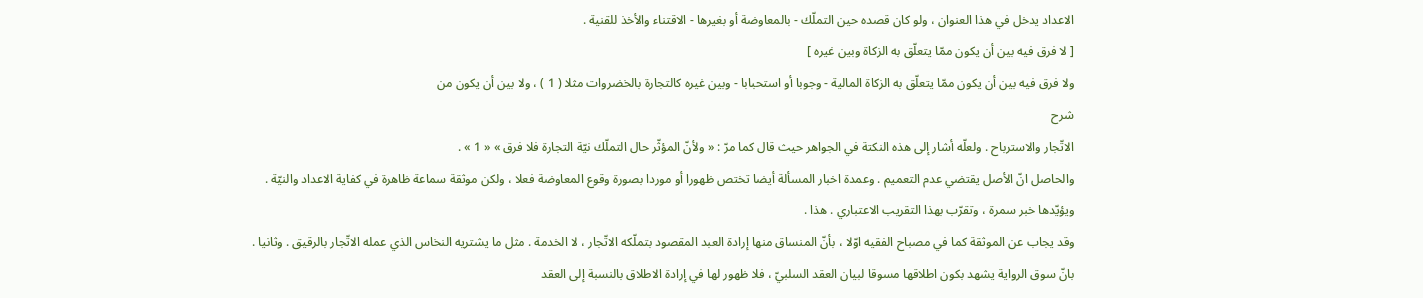الاعداد يدخل في هذا العنوان ، ولو كان قصده حين التملّك - بالمعاوضة أو بغيرها - الاقتناء والأخذ للقنية .
[ لا فرق فيه بين أن يكون ممّا يتعلّق به الزكاة وبين غيره ]
ولا فرق فيه بين أن يكون ممّا يتعلّق به الزكاة المالية - وجوبا أو استحبابا - وبين غيره كالتجارة بالخضروات مثلا ( 1 ) ، ولا بين أن يكون من
شرح
الاتّجار والاسترباح . ولعلّه أشار إلى هذه النكتة في الجواهر حيث قال كما مرّ : « ولأنّ المؤثّر حال التملّك نيّة التجارة فلا فرق » « 1 » .
والحاصل انّ الأصل يقتضي عدم التعميم . وعمدة اخبار المسألة أيضا تختص ظهورا أو موردا بصورة وقوع المعاوضة فعلا ، ولكن موثقة سماعة ظاهرة في كفاية الاعداد والنيّة .
ويؤيّدها خبر سمرة ، وتقرّب بهذا التقريب الاعتباري . هذا .
وقد يجاب عن الموثقة كما في مصباح الفقيه اوّلا ، بأنّ المنساق منها إرادة العبد المقصود بتملّكه الاتّجار ، لا الخدمة . مثل ما يشتريه النخاس الذي عمله الاتّجار بالرقيق . وثانيا .
بانّ سوق الرواية يشهد بكون اطلاقها مسوقا لبيان العقد السلبيّ ، فلا ظهور لها في إرادة الاطلاق بالنسبة إلى العقد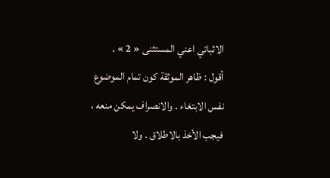الاثباتي اعني المستثنى « 2 » .
أقول : ظاهر الموثقة كون تمام الموضوع نفس الابتغاء . والانصراف يمكن منعه ، فيجب الأخذ بالاطلاق . ولا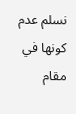نسلم عدم كونها في مقام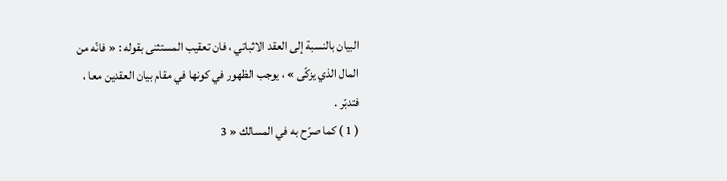البيان بالنسبة إلى العقد الاثباتي ، فان تعقيب المستثنى بقوله : « فانّه من المال الذي يزكّى » ، يوجب الظهور في كونها في مقام بيان العقدين معا ، فتدبّر .
( 1 ) كما صرّح به في المسالك « 3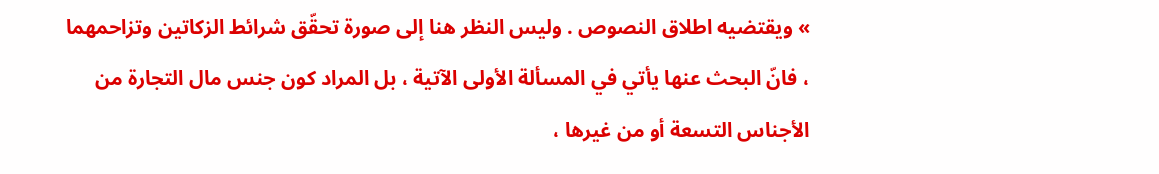» ويقتضيه اطلاق النصوص . وليس النظر هنا إلى صورة تحقّق شرائط الزكاتين وتزاحمهما ، فانّ البحث عنها يأتي في المسألة الأولى الآتية ، بل المراد كون جنس مال التجارة من الأجناس التسعة أو من غيرها ،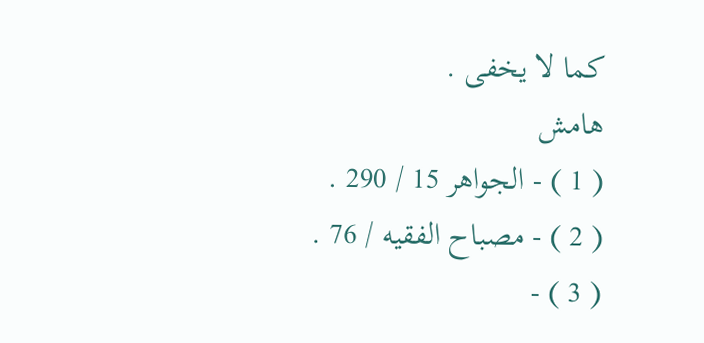كما لا يخفى .
هامش
( 1 ) - الجواهر 15 / 290 .
( 2 ) - مصباح الفقيه / 76 .
( 3 ) -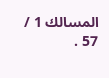المسالك 1 / 57 .